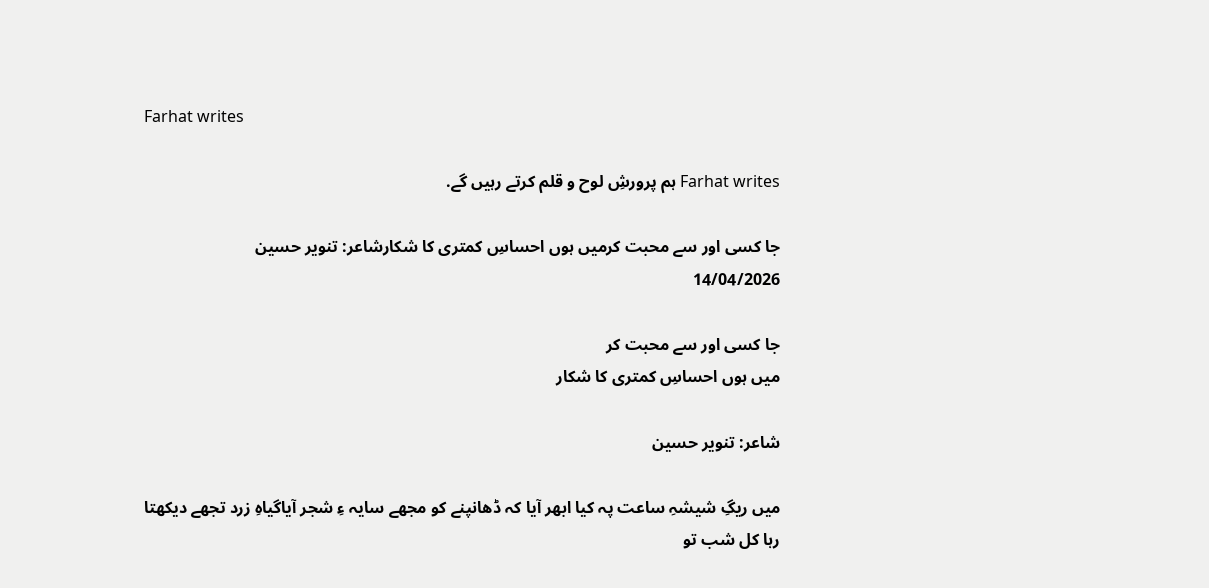Farhat writes

Farhat writes ہم پرورشِ لوح و قلم کرتے رہیں گے.

جا کسی اور سے محبت کرمیں ہوں احساسِ کمتری کا شکارشاعر: تنویر حسین
14/04/2026

جا کسی اور سے محبت کر
میں ہوں احساسِ کمتری کا شکار

شاعر: تنویر حسین

میں ریگِ شیشہِ ساعت پہ کیا ابھر آیا کہ ڈھانپنے کو مجھے سایہ ءِ شجر آیاگیاہِ زرد تجھے دیکھتا رہا کل شب تو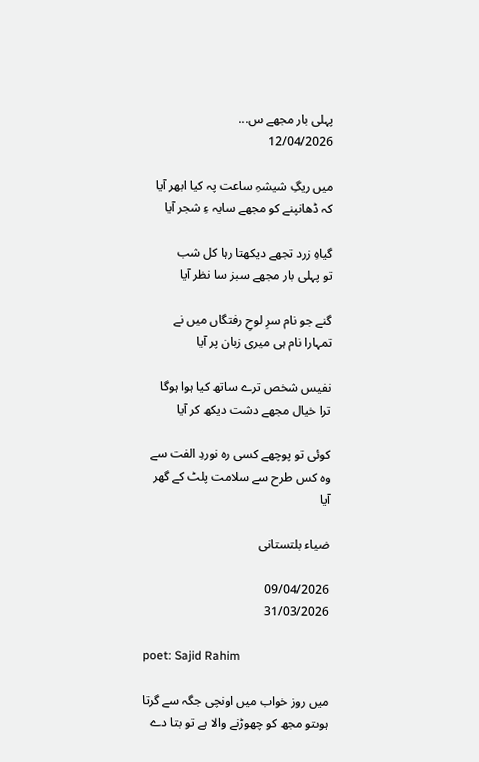پہلی بار مجھے س...
12/04/2026

میں ریگِ شیشہِ ساعت پہ کیا ابھر آیا
کہ ڈھانپنے کو مجھے سایہ ءِ شجر آیا

گیاہِ زرد تجھے دیکھتا رہا کل شب
تو پہلی بار مجھے سبز سا نظر آیا

گنے جو نام سرِ لوحِ رفتگاں میں نے
تمہارا نام ہی میری زبان پر آیا

نفیس شخص ترے ساتھ کیا ہوا ہوگا
ترا خیال مجھے دشت دیکھ کر آیا

کوئی تو پوچھے کسی رہ نوردِ الفت سے
وہ کس طرح سے سلامت پلٹ کے گھر آیا

ضیاء بلتستانی

09/04/2026
31/03/2026

poet: Sajid Rahim

میں روز خواب میں اونچی جگہ سے گرتا ہوںتو مجھ کو چھوڑنے والا ہے تو بتا دے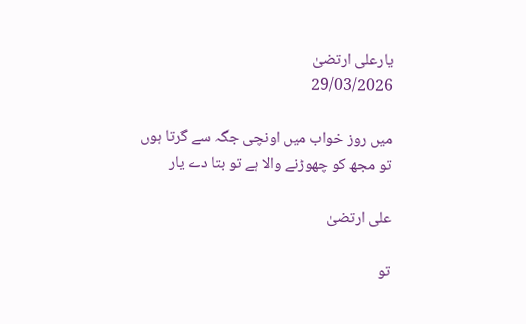یارعلی ارتضیٰ
29/03/2026

میں روز خواب میں اونچی جگہ سے گرتا ہوں
تو مجھ کو چھوڑنے والا ہے تو بتا دے یار

علی ارتضیٰ

تو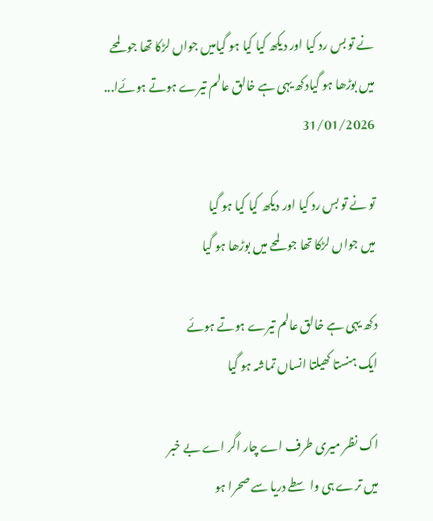نے تو بس رد کیا اور دیکھ کیا کیا ہو گیامیں جواں لڑکا تھا جو لمحے میں بوڑھا ہو گیادکھ یہی ہے خالق عالم تیرے ہوتے ہوئےا...
31/01/2026

تو نے تو بس رد کیا اور دیکھ کیا کیا ہو گیا
میں جواں لڑکا تھا جو لمحے میں بوڑھا ہو گیا

دکھ یہی ہے خالق عالم تیرے ہوتے ہوئے
ایک ہنستا کھیلتا انساں تماشہ ہو گیا

اک نظر میری طرف اے چار اگر اے بے خبر
میں ترے ہی واسطے دریا سے صحرا ہو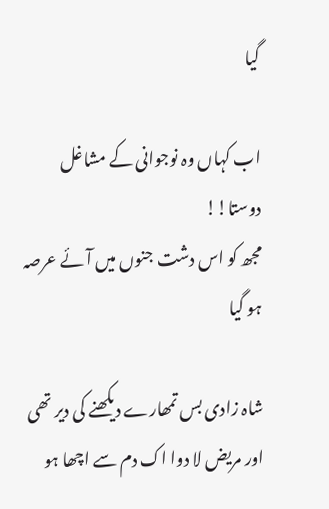گیا

اب کہاں وہ نوجوانی کے مشاغل دوستا!!
مجھ کو اس دشت جنوں میں آئے عرصہ ہو گیا

شاہ زادی بس تمھارے دیکھنے کی دیر تھی
اور مریض لا دوا اک دم سے اچھا ہو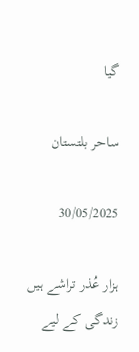گیا

ساحر بلتستان

30/05/2025

ہزار عُذر تراشے ہیں زندگی کے لیے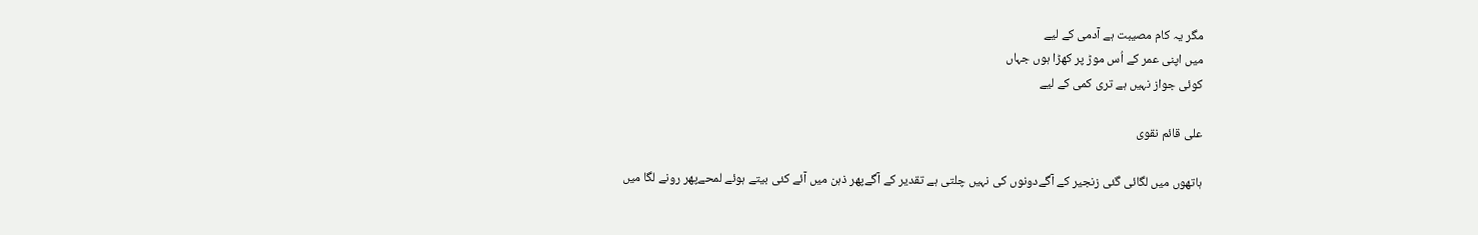مگر یہ کام مصیبت ہے آدمی کے لیے
میں اپنی عمر کے اُس موڑ پر کھڑا ہوں جہاں
کوئی جواز نہیں ہے تری کمی کے لیے

علی قائم نقوی

ہاتھوں میں لگائی گئی زنجیر کے آگےدونوں کی نہیں چلتی ہے تقدیر کے آگےپھر ذہن میں آئے کئی بیتے ہوئے لمحےپھر رونے لگا میں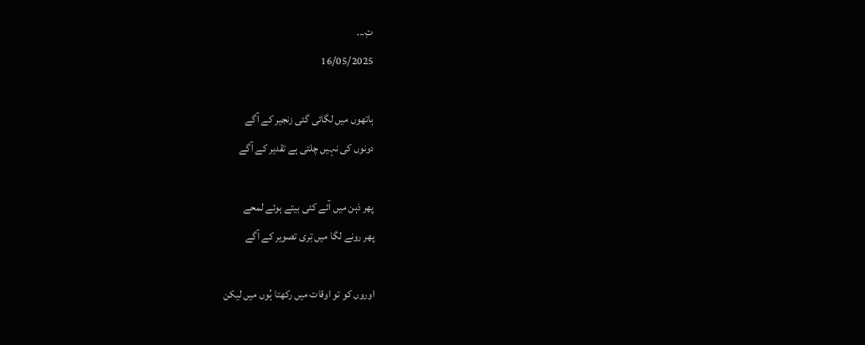تِ...
16/05/2025

ہاتھوں میں لگائی گئی زنجیر کے آگے
دونوں کی نہیں چلتی ہے تقدیر کے آگے

پھر ذہن میں آئے کئی بیتے ہوئے لمحے
پھر رونے لگا میں تِری تصویر کے آگے

اوروں کو تو اوقات میں رکھتا ہُوں میں لیکن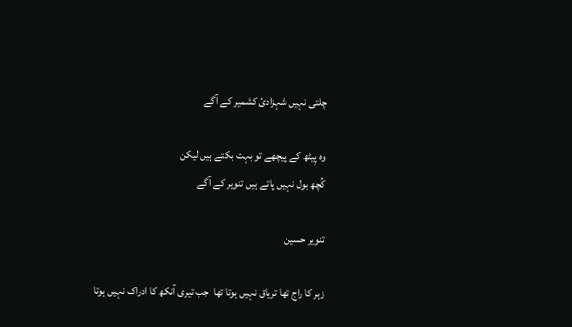چلتی نہیں شہزادیٔ کشمیر کے آگے

وہ پِیٹھ کے پیچھے تو بہت بکتے ہیں لیکن
کُچھ بول نہیں پاتے ہیں تنویر کے آگے

تنویر حسین

زہر کا راج تھا تریاق نہیں ہوتا تھا  جب تیری آنکھ کا ادراک نہیں ہوتا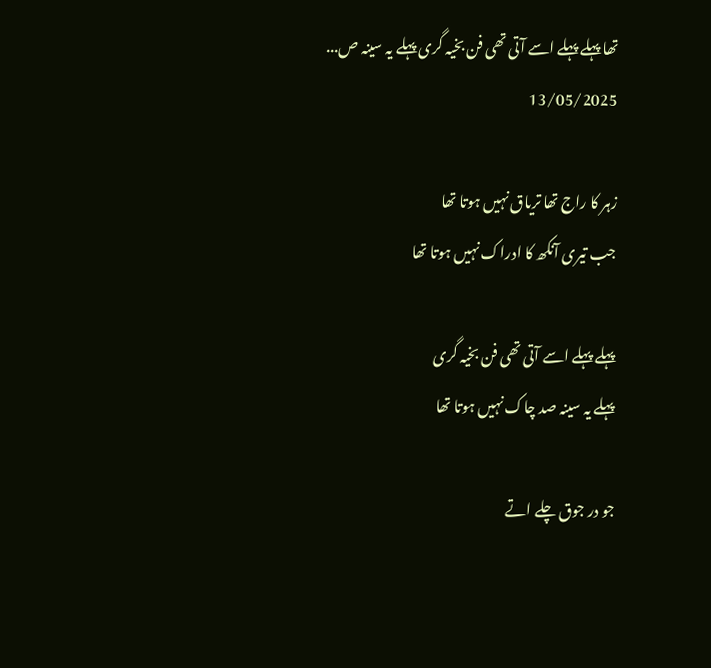تھا پہلے پہلے اسے آتی تھی فن بخیہ گری پہلے یہ سینہ ص...
13/05/2025

زہر کا راج تھا تریاق نہیں ہوتا تھا
جب تیری آنکھ کا ادراک نہیں ہوتا تھا

پہلے پہلے اسے آتی تھی فن بخیہ گری
پہلے یہ سینہ صد چاک نہیں ہوتا تھا

جو در جوق چلے اتے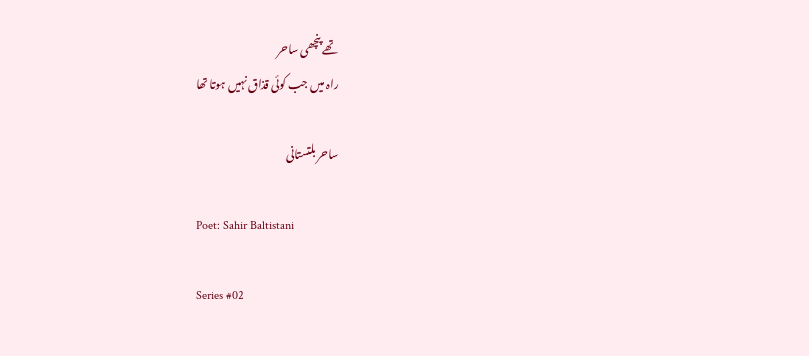تھے پنچھی ساحر
راہ میں جب کوئی قذاق نہیں ہوتا تھا

ساحر بلتستانی

Poet: Sahir Baltistani

Series #02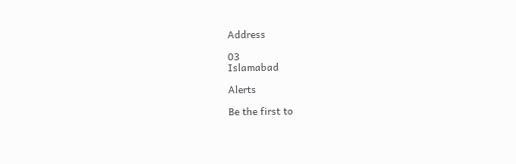Address

03
Islamabad

Alerts

Be the first to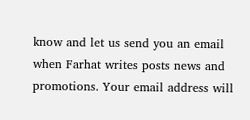know and let us send you an email when Farhat writes posts news and promotions. Your email address will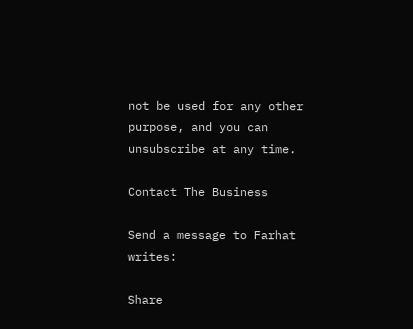not be used for any other purpose, and you can unsubscribe at any time.

Contact The Business

Send a message to Farhat writes:

Share